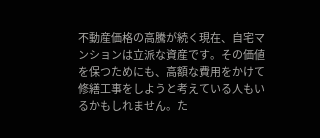不動産価格の高騰が続く現在、自宅マンションは立派な資産です。その価値を保つためにも、高額な費用をかけて修繕工事をしようと考えている人もいるかもしれません。た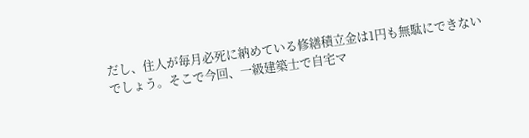だし、住人が毎月必死に納めている修繕積立金は1円も無駄にできないでしょう。そこで今回、一級建築士で自宅マ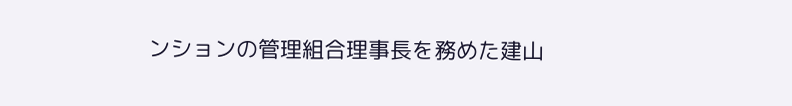ンションの管理組合理事長を務めた建山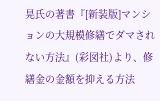晃氏の著書『[新装版]マンションの大規模修繕でダマされない方法』(彩図社)より、修繕金の金額を抑える方法